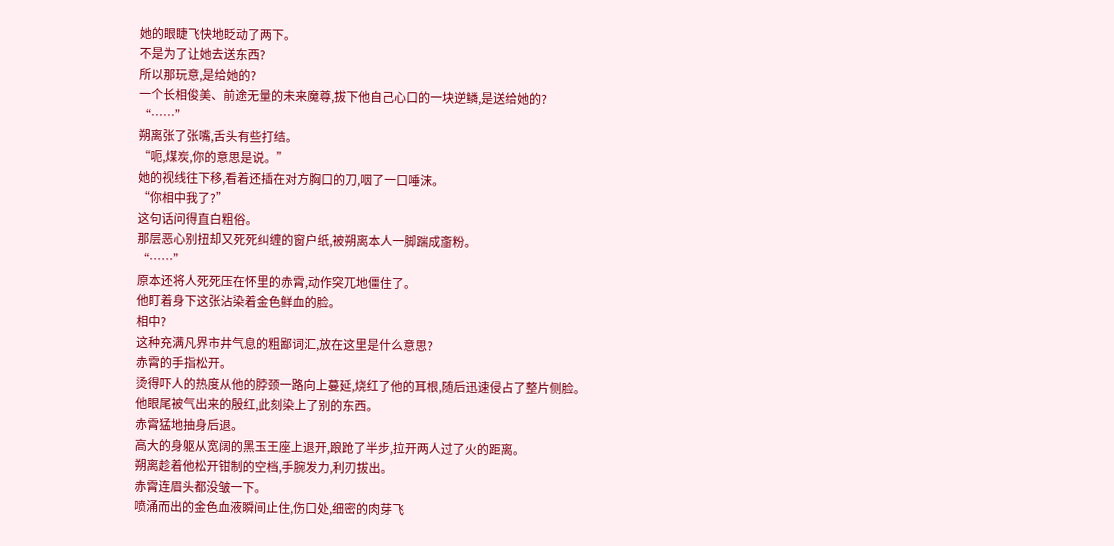她的眼睫飞快地眨动了两下。
不是为了让她去送东西?
所以那玩意,是给她的?
一个长相俊美、前途无量的未来魔尊,拔下他自己心口的一块逆鳞,是送给她的?
“……”
朔离张了张嘴,舌头有些打结。
“呃,煤炭,你的意思是说。”
她的视线往下移,看着还插在对方胸口的刀,咽了一口唾沫。
“你相中我了?”
这句话问得直白粗俗。
那层恶心别扭却又死死纠缠的窗户纸,被朔离本人一脚踹成齑粉。
“……”
原本还将人死死压在怀里的赤霄,动作突兀地僵住了。
他盯着身下这张沾染着金色鲜血的脸。
相中?
这种充满凡界市井气息的粗鄙词汇,放在这里是什么意思?
赤霄的手指松开。
烫得吓人的热度从他的脖颈一路向上蔓延,烧红了他的耳根,随后迅速侵占了整片侧脸。
他眼尾被气出来的殷红,此刻染上了别的东西。
赤霄猛地抽身后退。
高大的身躯从宽阔的黑玉王座上退开,踉跄了半步,拉开两人过了火的距离。
朔离趁着他松开钳制的空档,手腕发力,利刃拔出。
赤霄连眉头都没皱一下。
喷涌而出的金色血液瞬间止住,伤口处,细密的肉芽飞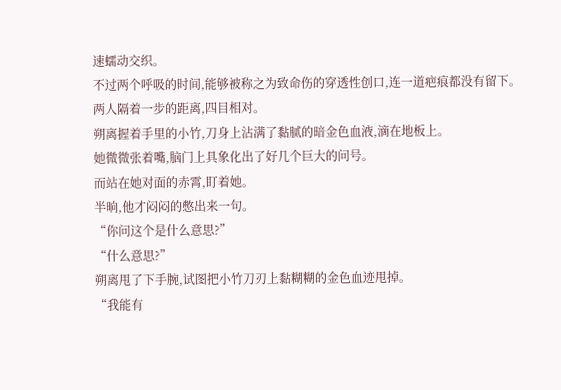速蠕动交织。
不过两个呼吸的时间,能够被称之为致命伤的穿透性创口,连一道疤痕都没有留下。
两人隔着一步的距离,四目相对。
朔离握着手里的小竹,刀身上沾满了黏腻的暗金色血液,滴在地板上。
她微微张着嘴,脑门上具象化出了好几个巨大的问号。
而站在她对面的赤霄,盯着她。
半晌,他才闷闷的憋出来一句。
“你问这个是什么意思?”
“什么意思?”
朔离甩了下手腕,试图把小竹刀刃上黏糊糊的金色血迹甩掉。
“我能有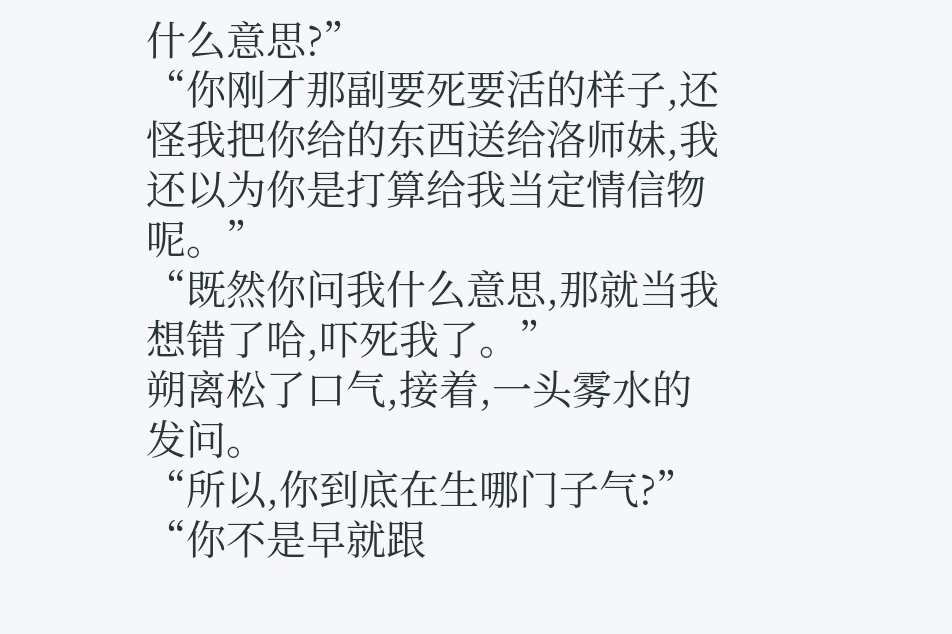什么意思?”
“你刚才那副要死要活的样子,还怪我把你给的东西送给洛师妹,我还以为你是打算给我当定情信物呢。”
“既然你问我什么意思,那就当我想错了哈,吓死我了。”
朔离松了口气,接着,一头雾水的发问。
“所以,你到底在生哪门子气?”
“你不是早就跟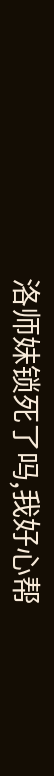洛师妹锁死了吗,我好心帮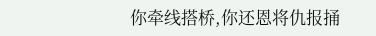你牵线搭桥,你还恩将仇报捅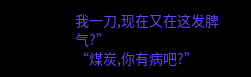我一刀,现在又在这发脾气?”
“煤炭,你有病吧?”